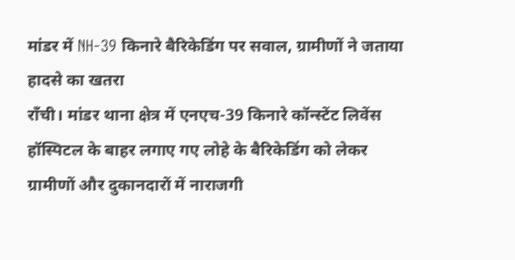मांडर में NH-39 किनारे बैरिकेडिंग पर सवाल, ग्रामीणों ने जताया हादसे का खतरा
राँची। मांडर थाना क्षेत्र में एनएच-39 किनारे कॉन्स्टेंट लिवेंस हॉस्पिटल के बाहर लगाए गए लोहे के बैरिकेडिंग को लेकर ग्रामीणों और दुकानदारों में नाराजगी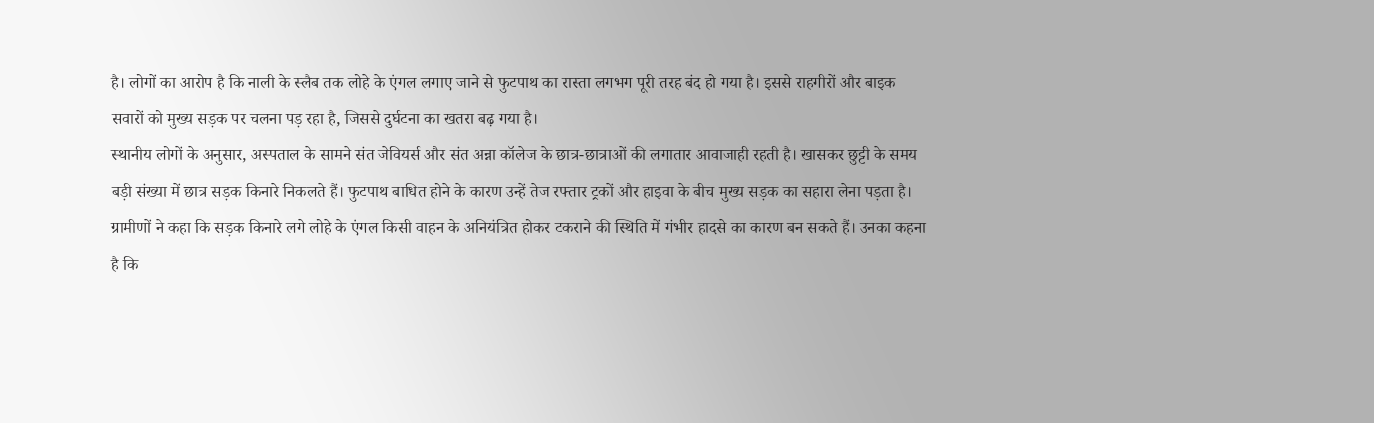है। लोगों का आरोप है कि नाली के स्लैब तक लोहे के एंगल लगाए जाने से फुटपाथ का रास्ता लगभग पूरी तरह बंद हो गया है। इससे राहगीरों और बाइक सवारों को मुख्य सड़क पर चलना पड़ रहा है, जिससे दुर्घटना का खतरा बढ़ गया है।
स्थानीय लोगों के अनुसार, अस्पताल के सामने संत जेवियर्स और संत अन्ना कॉलेज के छात्र-छात्राओं की लगातार आवाजाही रहती है। खासकर छुट्टी के समय बड़ी संख्या में छात्र सड़क किनारे निकलते हैं। फुटपाथ बाधित होने के कारण उन्हें तेज रफ्तार ट्रकों और हाइवा के बीच मुख्य सड़क का सहारा लेना पड़ता है।
ग्रामीणों ने कहा कि सड़क किनारे लगे लोहे के एंगल किसी वाहन के अनियंत्रित होकर टकराने की स्थिति में गंभीर हादसे का कारण बन सकते हैं। उनका कहना है कि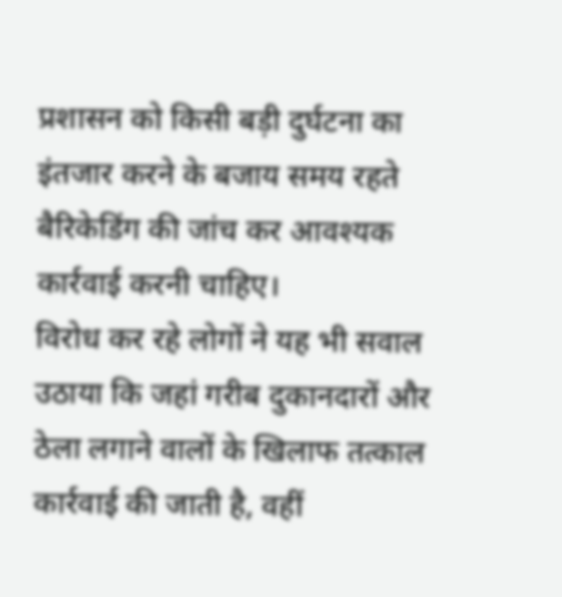प्रशासन को किसी बड़ी दुर्घटना का इंतजार करने के बजाय समय रहते बैरिकेडिंग की जांच कर आवश्यक कार्रवाई करनी चाहिए।
विरोध कर रहे लोगों ने यह भी सवाल उठाया कि जहां गरीब दुकानदारों और ठेला लगाने वालों के खिलाफ तत्काल कार्रवाई की जाती है, वहीं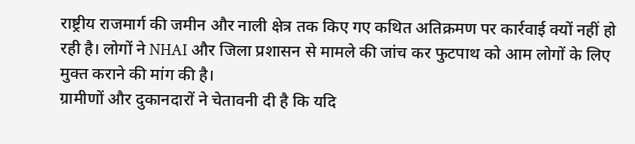राष्ट्रीय राजमार्ग की जमीन और नाली क्षेत्र तक किए गए कथित अतिक्रमण पर कार्रवाई क्यों नहीं हो रही है। लोगों ने NHAI और जिला प्रशासन से मामले की जांच कर फुटपाथ को आम लोगों के लिए मुक्त कराने की मांग की है।
ग्रामीणों और दुकानदारों ने चेतावनी दी है कि यदि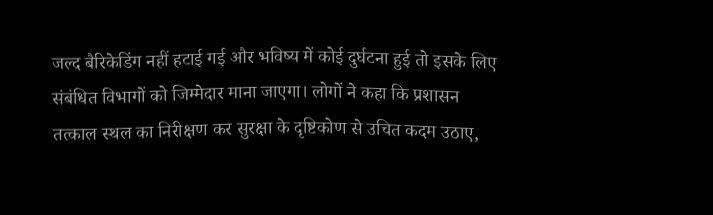जल्द बैरिकेडिंग नहीं हटाई गई और भविष्य में कोई दुर्घटना हुई तो इसके लिए संबंधित विभागों को जिम्मेदार माना जाएगा। लोगों ने कहा कि प्रशासन तत्काल स्थल का निरीक्षण कर सुरक्षा के दृष्टिकोण से उचित कदम उठाए,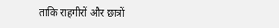ताकि राहगीरों और छात्रों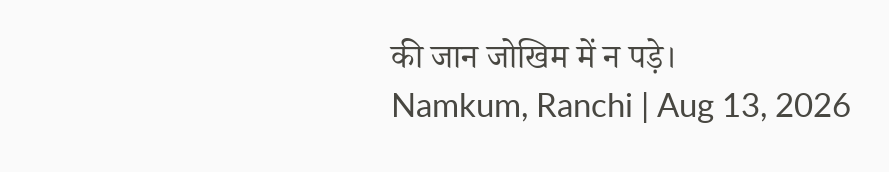की जान जोखिम में न पड़े।
Namkum, Ranchi | Aug 13, 2026